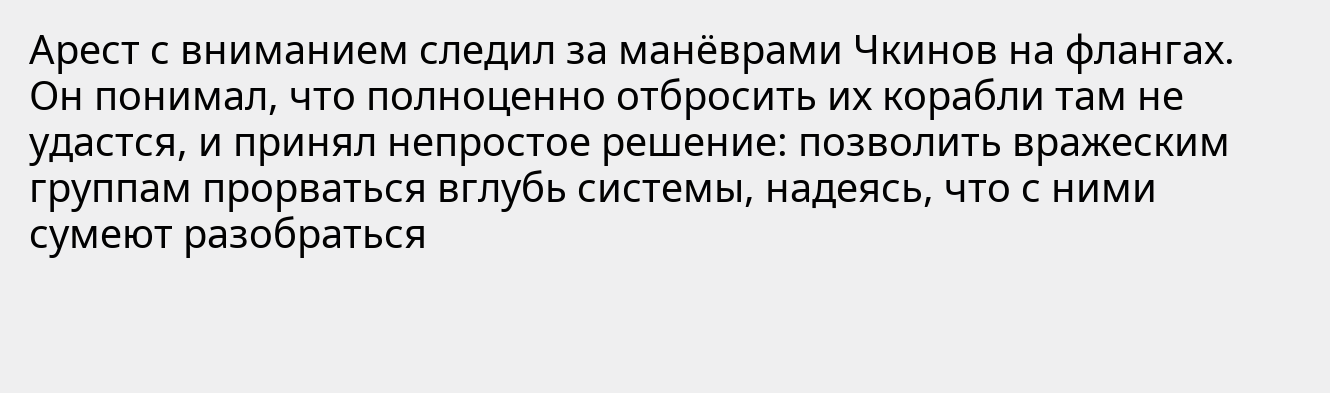Арест с вниманием следил за манёврами Чкинов на флангах. Он понимал, что полноценно отбросить их корабли там не удастся, и принял непростое решение: позволить вражеским группам прорваться вглубь системы, надеясь, что с ними сумеют разобраться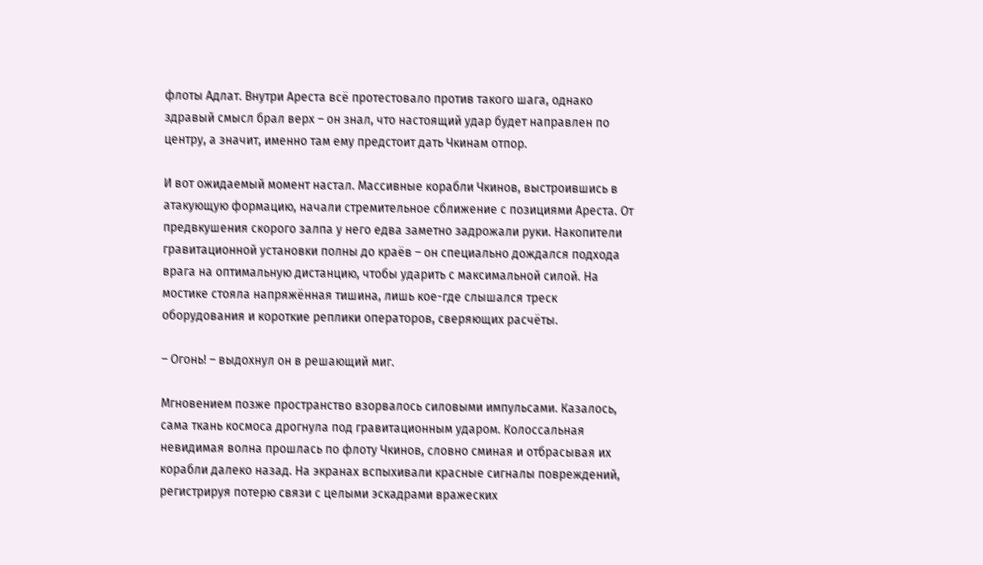флоты Адлат. Внутри Ареста всё протестовало против такого шага, однако здравый смысл брал верх – он знал, что настоящий удар будет направлен по центру, а значит, именно там ему предстоит дать Чкинам отпор.

И вот ожидаемый момент настал. Массивные корабли Чкинов, выстроившись в атакующую формацию, начали стремительное сближение с позициями Ареста. От предвкушения скорого залпа у него едва заметно задрожали руки. Накопители гравитационной установки полны до краёв – он специально дождался подхода врага на оптимальную дистанцию, чтобы ударить с максимальной силой. На мостике стояла напряжённая тишина, лишь кое-где слышался треск оборудования и короткие реплики операторов, сверяющих расчёты.

– Огонь! – выдохнул он в решающий миг.

Мгновением позже пространство взорвалось силовыми импульсами. Казалось, сама ткань космоса дрогнула под гравитационным ударом. Колоссальная невидимая волна прошлась по флоту Чкинов, словно сминая и отбрасывая их корабли далеко назад. На экранах вспыхивали красные сигналы повреждений, регистрируя потерю связи с целыми эскадрами вражеских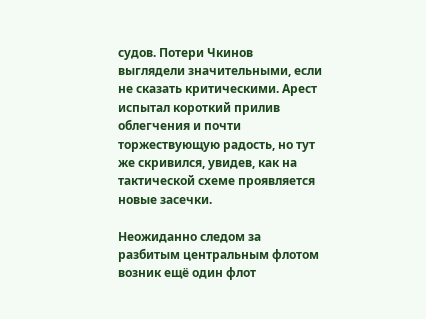судов. Потери Чкинов выглядели значительными, если не сказать критическими. Арест испытал короткий прилив облегчения и почти торжествующую радость, но тут же скривился, увидев, как на тактической схеме проявляется новые засечки.

Неожиданно следом за разбитым центральным флотом возник ещё один флот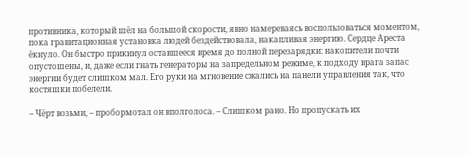противника, который шёл на большой скорости, явно намереваясь воспользоваться моментом, пока гравитационная установка людей бездействовала, накапливая энергию. Сердце Ареста ёкнуло. Он быстро прикинул оставшееся время до полной перезарядки: накопители почти опустошены, и, даже если гнать генераторы на запредельном режиме, к подходу врага запас энергии будет слишком мал. Его руки на мгновение сжались на панели управления так, что костяшки побелели.

– Чёрт возьми, – пробормотал он вполголоса. – Слишком рано. Но пропускать их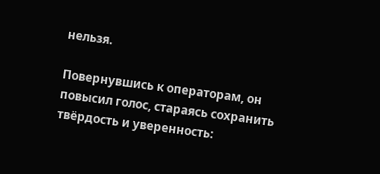нельзя.

Повернувшись к операторам, он повысил голос, стараясь сохранить твёрдость и уверенность: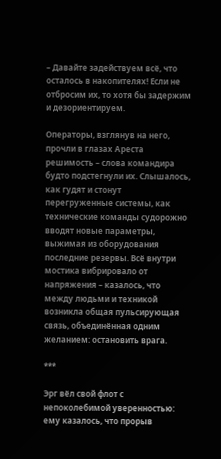– Давайте задействуем всё, что осталось в накопителях! Если не отбросим их, то хотя бы задержим и дезориентируем.

Операторы, взглянув на него, прочли в глазах Ареста решимость – слова командира будто подстегнули их. Слышалось, как гудят и стонут перегруженные системы, как технические команды судорожно вводят новые параметры, выжимая из оборудования последние резервы. Всё внутри мостика вибрировало от напряжения – казалось, что между людьми и техникой возникла общая пульсирующая связь, объединённая одним желанием: остановить врага.

***

Эрг вёл свой флот с непоколебимой уверенностью: ему казалось, что прорыв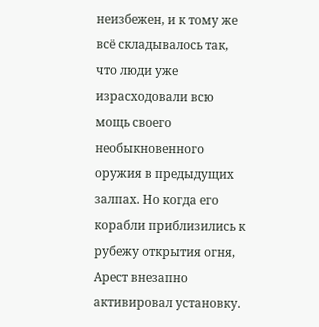неизбежен, и к тому же всё складывалось так, что люди уже израсходовали всю мощь своего необыкновенного оружия в предыдущих залпах. Но когда его корабли приблизились к рубежу открытия огня, Арест внезапно активировал установку.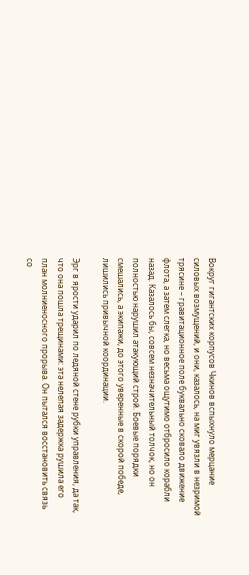Вокруг гигантских корпусов Чкинов вспыхнуло мерцание силовых возмущений, и они, казалось, на миг увязли в незримой трясине – гравитационное поле буквально сковало движение флота, а затем слегка, но весьма ощутимо отбросило корабли назад. Казалось бы, совсем незначительный толчок, но он полностью нарушил атакующий строй. Боевые порядки смешались, а экипажи, до этого уверенные в скорой победе, лишились привычной координации.

Эрг в ярости ударил по ледяной стене рубки управления, да так, что она пошла трещинами: эта нелепая задержка рушила его план молниеносного прорыва. Он пытался восстановить связь со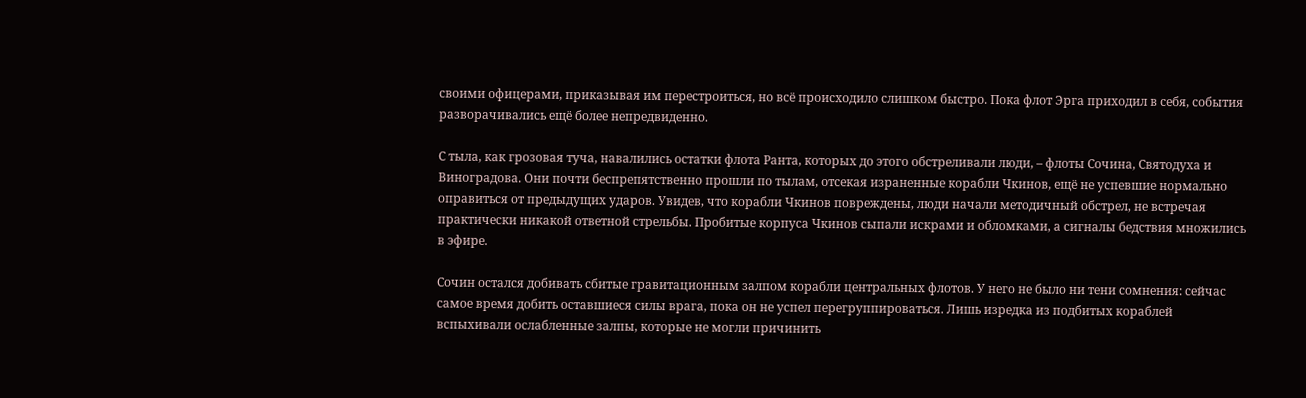своими офицерами, приказывая им перестроиться, но всё происходило слишком быстро. Пока флот Эрга приходил в себя, события разворачивались ещё более непредвиденно.

С тыла, как грозовая туча, навалились остатки флота Ранта, которых до этого обстреливали люди, – флоты Сочина, Святодуха и Виноградова. Они почти беспрепятственно прошли по тылам, отсекая израненные корабли Чкинов, ещё не успевшие нормально оправиться от предыдущих ударов. Увидев, что корабли Чкинов повреждены, люди начали методичный обстрел, не встречая практически никакой ответной стрельбы. Пробитые корпуса Чкинов сыпали искрами и обломками, а сигналы бедствия множились в эфире.

Сочин остался добивать сбитые гравитационным залпом корабли центральных флотов. У него не было ни тени сомнения: сейчас самое время добить оставшиеся силы врага, пока он не успел перегруппироваться. Лишь изредка из подбитых кораблей вспыхивали ослабленные залпы, которые не могли причинить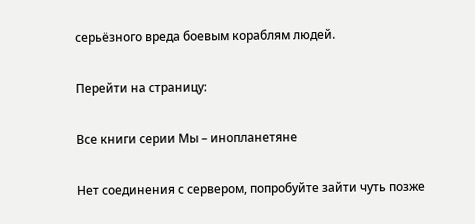серьёзного вреда боевым кораблям людей.

Перейти на страницу:

Все книги серии Мы – инопланетяне

Нет соединения с сервером, попробуйте зайти чуть позже